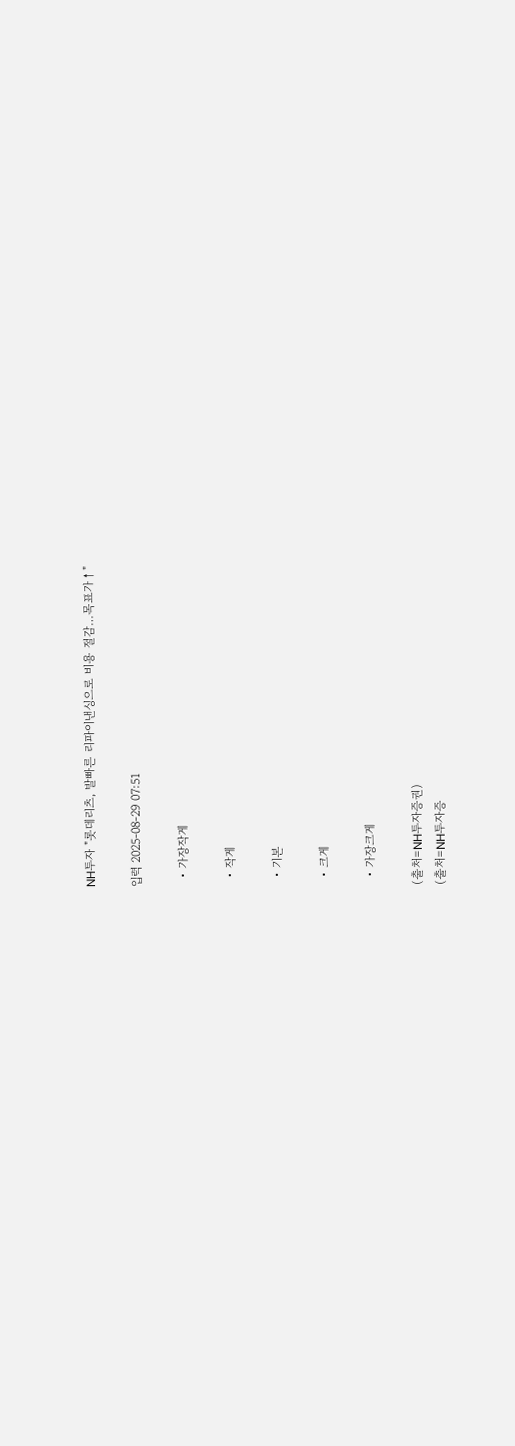NH투자 "롯데리츠, 발빠른 리파이낸싱으로 비용 절감…목표가↑"

입력 2025-08-29 07:51

  • 가장작게

  • 작게

  • 기본

  • 크게

  • 가장크게

(출처=NH투자증권)
(출처=NH투자증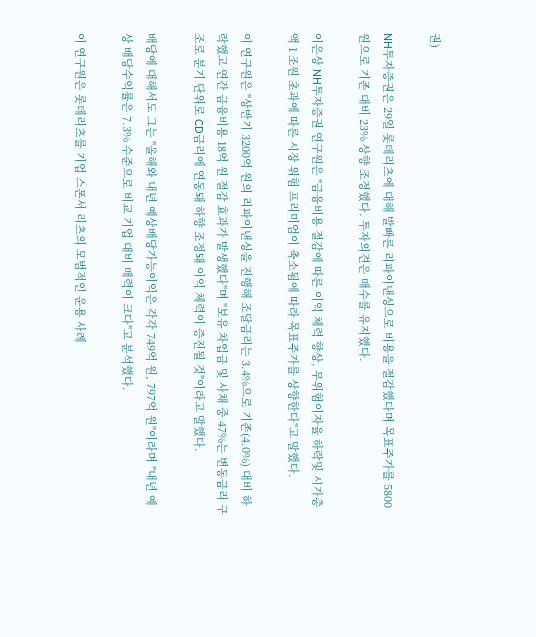권)

NH투자증권은 29일 롯데리츠에 대해 발빠른 리파이낸싱으로 비용을 절감했다며 목표주가를 5800원으로 기존 대비 23% 상향 조정했다. 투자의견은 매수를 유지했다.

이은상 NH투자증권 연구원은 "금융비용 절감에 따른 이익 체력 향상, 무위험이자율 하락및 시가총액 1 조원 초과에 따른 시장 위험 프리미엄이 축소됨에 따라 목표주가를 상향한다"고 말했다.

이 연구원은 "상반기 3200억 원의 리파이낸싱을 진행해 조달금리는 3.4%으로 기존(4.0%) 대비 하락했고 연간 금융비용 18억 원 절감 효과가 발생했다"며 "보유 차입금 및 사채 중 47%는 변동금리 구조로 분기 단위로 CD금리에 연동돼 하향 조정돼 이익 체력이 증진될 것"이라고 말했다.

배당에 대해서도 그는 "올해와 내년 예상배당가능이익은 각각 749억 원, 797억 원"이라며 "내년 예상 배당수익률은 7.3% 수준으로 비교 기업 대비 매력이 크다"고 분석했다.

이 연구원은 롯데리츠를 기업 스폰서 리츠의 모범적인 운용 사례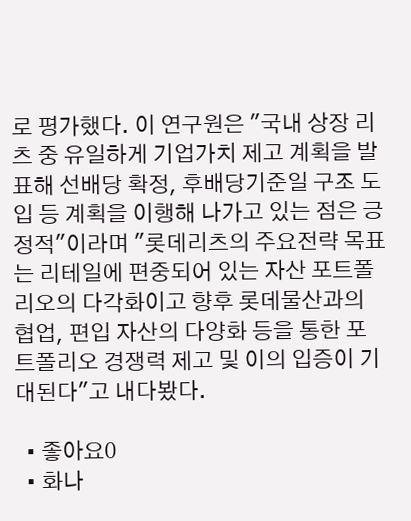로 평가했다. 이 연구원은 "국내 상장 리츠 중 유일하게 기업가치 제고 계획을 발표해 선배당 확정, 후배당기준일 구조 도입 등 계획을 이행해 나가고 있는 점은 긍정적"이라며 "롯데리츠의 주요전략 목표는 리테일에 편중되어 있는 자산 포트폴리오의 다각화이고 향후 롯데물산과의 협업, 편입 자산의 다양화 등을 통한 포트폴리오 경쟁력 제고 및 이의 입증이 기대된다"고 내다봤다.

  • 좋아요0
  • 화나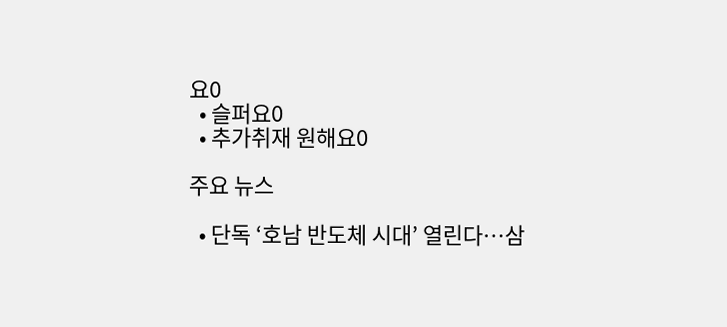요0
  • 슬퍼요0
  • 추가취재 원해요0

주요 뉴스

  • 단독 ‘호남 반도체 시대’ 열린다…삼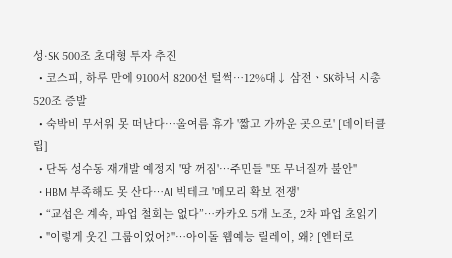성·SK 500조 초대형 투자 추진
  • 코스피, 하루 만에 9100서 8200선 털썩⋯12%대↓ 삼전ㆍSK하닉 시총 520조 증발
  • 숙박비 무서워 못 떠난다…올여름 휴가 '짧고 가까운 곳으로' [데이터클립]
  • 단독 성수동 재개발 예정지 '땅 꺼짐'⋯주민들 "또 무너질까 불안"
  • HBM 부족해도 못 산다…AI 빅테크 '메모리 확보 전쟁'
  • “교섭은 계속, 파업 철회는 없다”…카카오 5개 노조, 2차 파업 초읽기
  • "이렇게 웃긴 그룹이었어?"⋯아이돌 웹예능 릴레이, 왜? [엔터로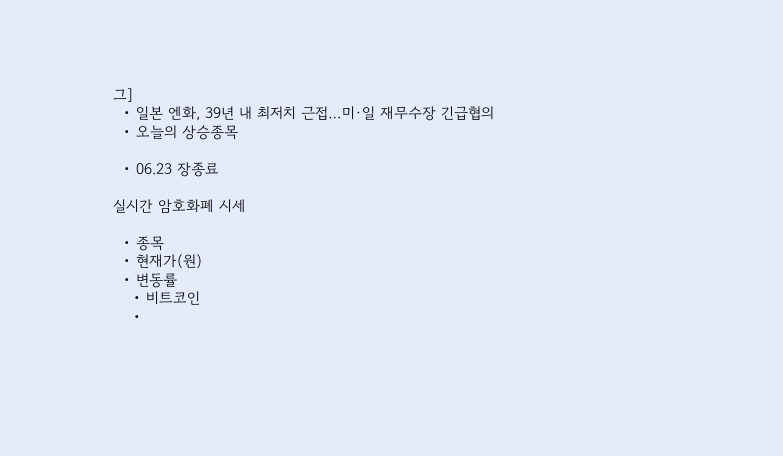그]
  • 일본 엔화, 39년 내 최저치 근접…미·일 재무수장 긴급협의
  • 오늘의 상승종목

  • 06.23 장종료

실시간 암호화폐 시세

  • 종목
  • 현재가(원)
  • 변동률
    • 비트코인
    •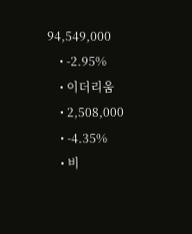94,549,000
    • -2.95%
    • 이더리움
    • 2,508,000
    • -4.35%
    • 비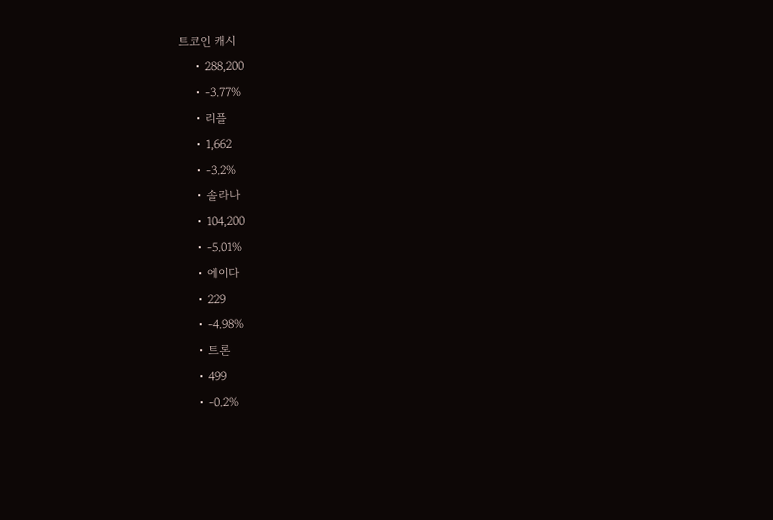트코인 캐시
    • 288,200
    • -3.77%
    • 리플
    • 1,662
    • -3.2%
    • 솔라나
    • 104,200
    • -5.01%
    • 에이다
    • 229
    • -4.98%
    • 트론
    • 499
    • -0.2%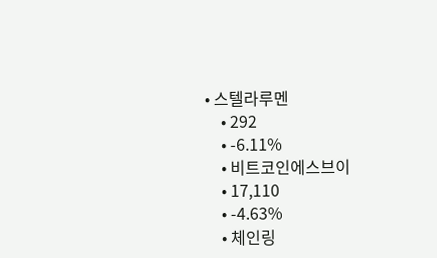• 스텔라루멘
    • 292
    • -6.11%
    • 비트코인에스브이
    • 17,110
    • -4.63%
    • 체인링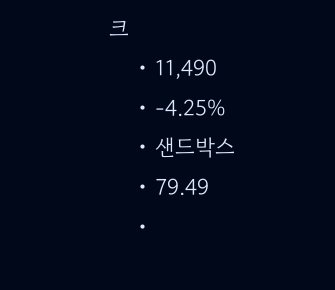크
    • 11,490
    • -4.25%
    • 샌드박스
    • 79.49
    •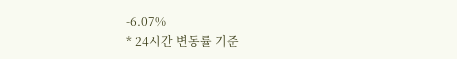-6.07%
* 24시간 변동률 기준